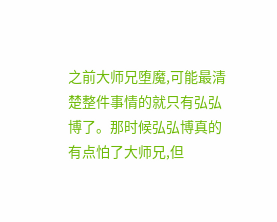之前大师兄堕魔,可能最清楚整件事情的就只有弘弘博了。那时候弘弘博真的有点怕了大师兄,但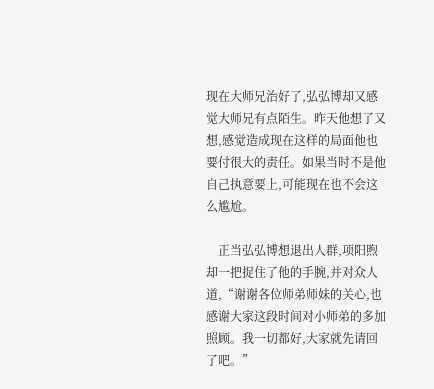现在大师兄治好了,弘弘博却又感觉大师兄有点陌生。昨天他想了又想,感觉造成现在这样的局面他也要付很大的责任。如果当时不是他自己执意要上,可能现在也不会这么尴尬。

    正当弘弘博想退出人群,项阳煦却一把捉住了他的手腕,并对众人道,“谢谢各位师弟师妹的关心,也感谢大家这段时间对小师弟的多加照顾。我一切都好,大家就先请回了吧。”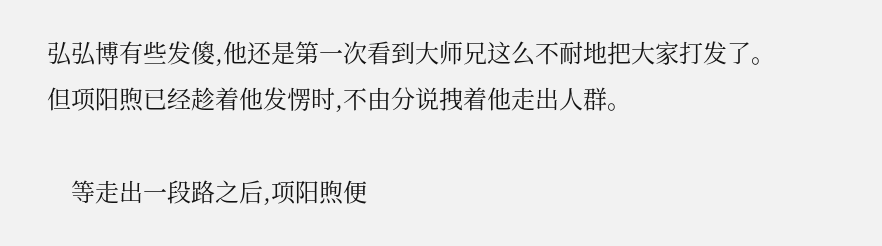弘弘博有些发傻,他还是第一次看到大师兄这么不耐地把大家打发了。但项阳煦已经趁着他发愣时,不由分说拽着他走出人群。

    等走出一段路之后,项阳煦便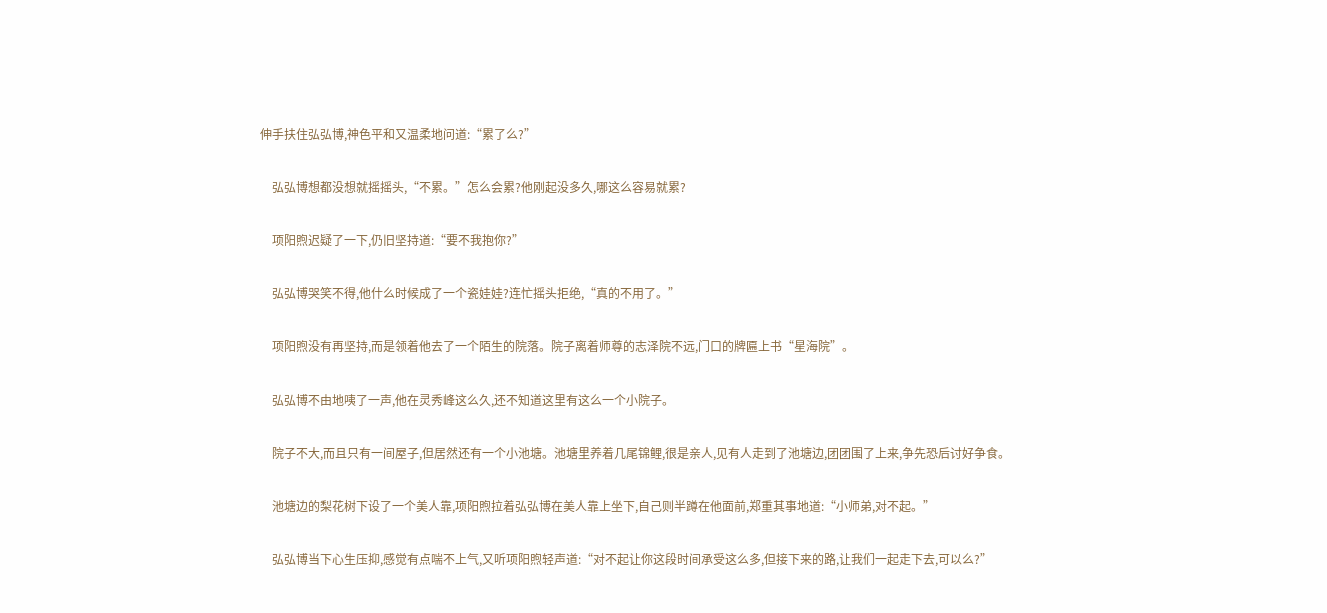伸手扶住弘弘博,神色平和又温柔地问道:“累了么?”

    弘弘博想都没想就摇摇头,“不累。”怎么会累?他刚起没多久,哪这么容易就累?

    项阳煦迟疑了一下,仍旧坚持道:“要不我抱你?”

    弘弘博哭笑不得,他什么时候成了一个瓷娃娃?连忙摇头拒绝,“真的不用了。”

    项阳煦没有再坚持,而是领着他去了一个陌生的院落。院子离着师尊的志泽院不远,门口的牌匾上书“星海院”。

    弘弘博不由地咦了一声,他在灵秀峰这么久,还不知道这里有这么一个小院子。

    院子不大,而且只有一间屋子,但居然还有一个小池塘。池塘里养着几尾锦鲤,很是亲人,见有人走到了池塘边,团团围了上来,争先恐后讨好争食。

    池塘边的梨花树下设了一个美人靠,项阳煦拉着弘弘博在美人靠上坐下,自己则半蹲在他面前,郑重其事地道:“小师弟,对不起。”

    弘弘博当下心生压抑,感觉有点喘不上气,又听项阳煦轻声道:“对不起让你这段时间承受这么多,但接下来的路,让我们一起走下去,可以么?”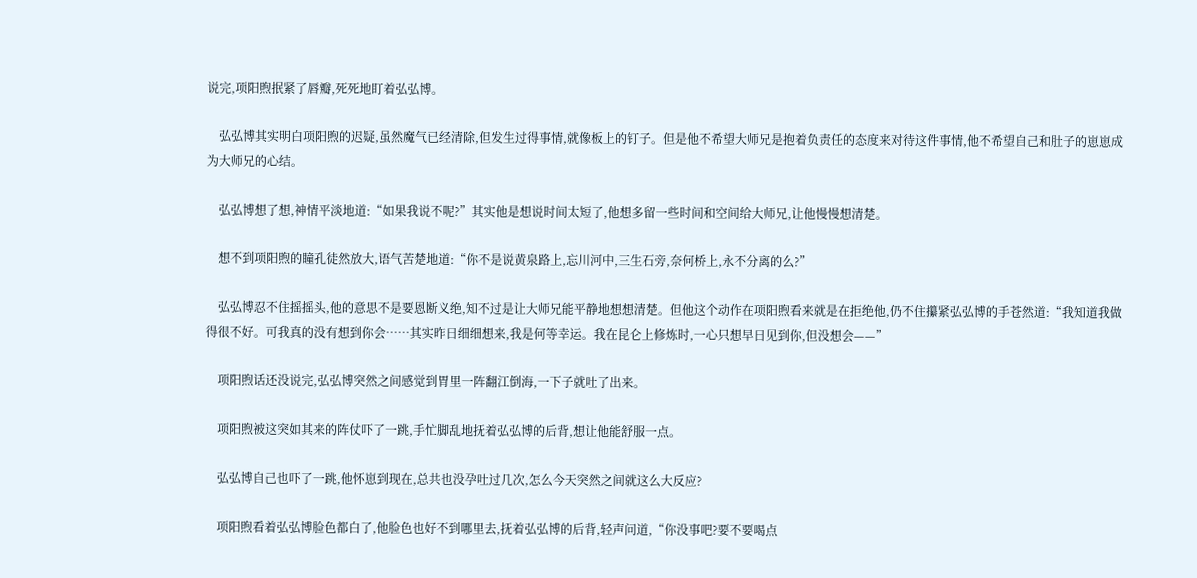说完,项阳煦抿紧了唇瓣,死死地盯着弘弘博。

    弘弘博其实明白项阳煦的迟疑,虽然魔气已经清除,但发生过得事情,就像板上的钉子。但是他不希望大师兄是抱着负责任的态度来对待这件事情,他不希望自己和肚子的崽崽成为大师兄的心结。

    弘弘博想了想,神情平淡地道:“如果我说不呢?”其实他是想说时间太短了,他想多留一些时间和空间给大师兄,让他慢慢想清楚。

    想不到项阳煦的瞳孔徒然放大,语气苦楚地道:“你不是说黄泉路上,忘川河中,三生石旁,奈何桥上,永不分离的么?”

    弘弘博忍不住摇摇头,他的意思不是要恩断义绝,知不过是让大师兄能平静地想想清楚。但他这个动作在项阳煦看来就是在拒绝他,仍不住攥紧弘弘博的手苍然道:“我知道我做得很不好。可我真的没有想到你会……其实昨日细细想来,我是何等幸运。我在昆仑上修炼时,一心只想早日见到你,但没想会——”

    项阳煦话还没说完,弘弘博突然之间感觉到胃里一阵翻江倒海,一下子就吐了出来。

    项阳煦被这突如其来的阵仗吓了一跳,手忙脚乱地抚着弘弘博的后背,想让他能舒服一点。

    弘弘博自己也吓了一跳,他怀崽到现在,总共也没孕吐过几次,怎么今天突然之间就这么大反应?

    项阳煦看着弘弘博脸色都白了,他脸色也好不到哪里去,抚着弘弘博的后背,轻声问道,“你没事吧?要不要喝点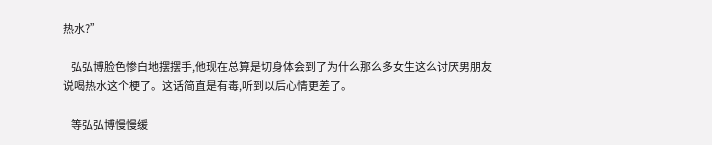热水?”

    弘弘博脸色惨白地摆摆手,他现在总算是切身体会到了为什么那么多女生这么讨厌男朋友说喝热水这个梗了。这话简直是有毒,听到以后心情更差了。

    等弘弘博慢慢缓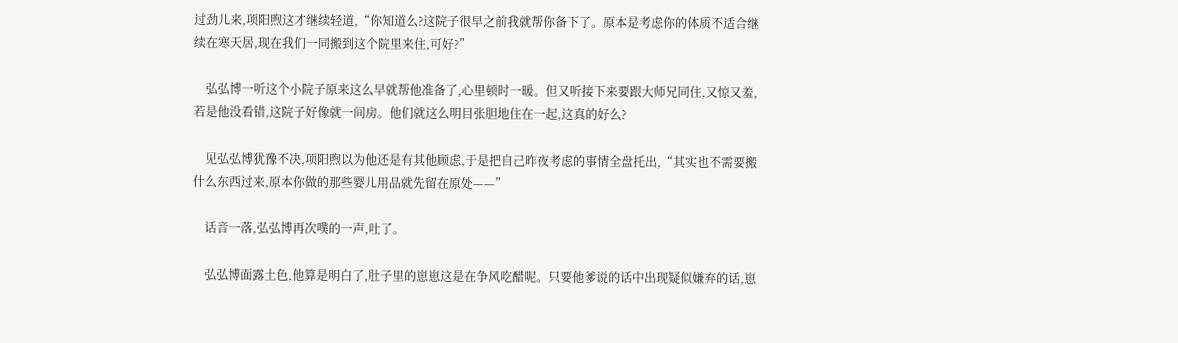过劲儿来,项阳煦这才继续轻道,“你知道么?这院子很早之前我就帮你备下了。原本是考虑你的体质不适合继续在寒天居,现在我们一同搬到这个院里来住,可好?”

    弘弘博一听这个小院子原来这么早就帮他准备了,心里顿时一暖。但又听接下来要跟大师兄同住,又惊又羞,若是他没看错,这院子好像就一间房。他们就这么明目张胆地住在一起,这真的好么?

    见弘弘博犹豫不决,项阳煦以为他还是有其他顾虑,于是把自己昨夜考虑的事情全盘托出,“其实也不需要搬什么东西过来,原本你做的那些婴儿用品就先留在原处——”

    话音一落,弘弘博再次噗的一声,吐了。

    弘弘博面露土色,他算是明白了,肚子里的崽崽这是在争风吃醋呢。只要他爹说的话中出现疑似嫌弃的话,崽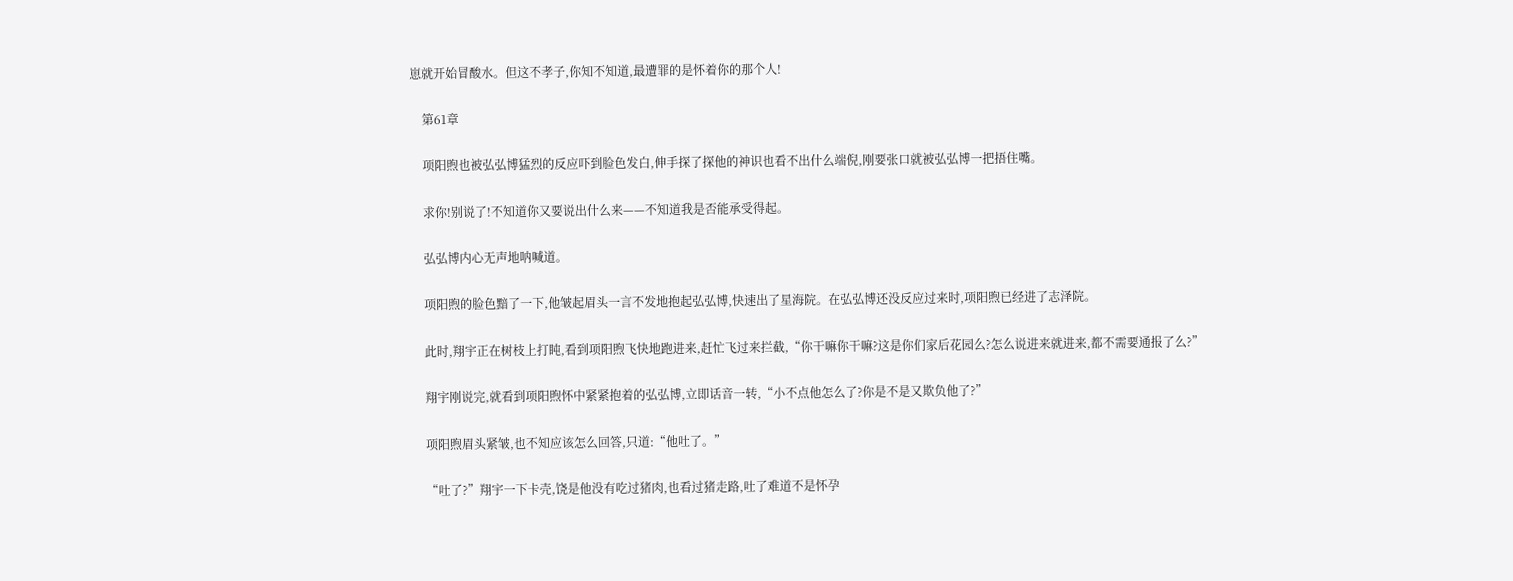崽就开始冒酸水。但这不孝子,你知不知道,最遭罪的是怀着你的那个人!

    第61章

    项阳煦也被弘弘博猛烈的反应吓到脸色发白,伸手探了探他的神识也看不出什么端倪,刚要张口就被弘弘博一把捂住嘴。

    求你!别说了!不知道你又要说出什么来——不知道我是否能承受得起。

    弘弘博内心无声地呐喊道。

    项阳煦的脸色黯了一下,他皱起眉头一言不发地抱起弘弘博,快速出了星海院。在弘弘博还没反应过来时,项阳煦已经进了志泽院。

    此时,翔宇正在树枝上打盹,看到项阳煦飞快地跑进来,赶忙飞过来拦截,“你干嘛你干嘛?这是你们家后花园么?怎么说进来就进来,都不需要通报了么?”

    翔宇刚说完,就看到项阳煦怀中紧紧抱着的弘弘博,立即话音一转,“小不点他怎么了?你是不是又欺负他了?”

    项阳煦眉头紧皱,也不知应该怎么回答,只道:“他吐了。”

    “吐了?”翔宇一下卡壳,饶是他没有吃过猪肉,也看过猪走路,吐了难道不是怀孕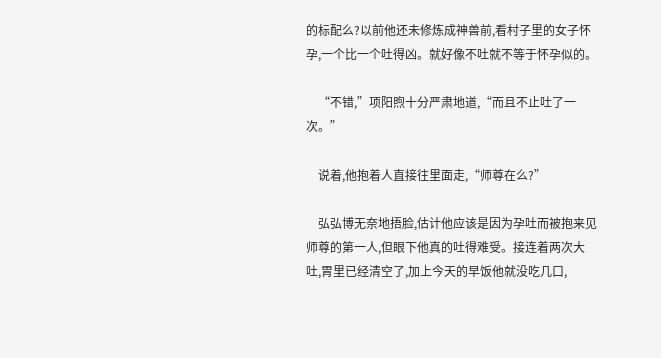的标配么?以前他还未修炼成神兽前,看村子里的女子怀孕,一个比一个吐得凶。就好像不吐就不等于怀孕似的。

    “不错,”项阳煦十分严肃地道,“而且不止吐了一次。”

    说着,他抱着人直接往里面走,“师尊在么?”

    弘弘博无奈地捂脸,估计他应该是因为孕吐而被抱来见师尊的第一人,但眼下他真的吐得难受。接连着两次大吐,胃里已经清空了,加上今天的早饭他就没吃几口,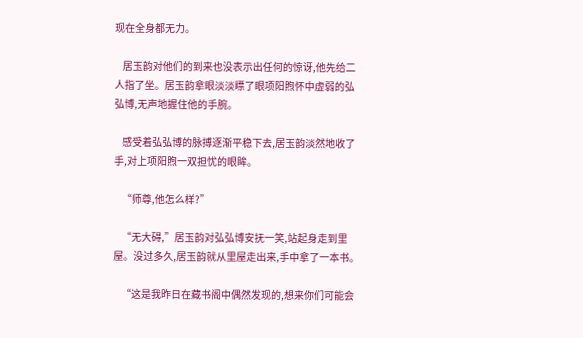现在全身都无力。

    居玉韵对他们的到来也没表示出任何的惊讶,他先给二人指了坐。居玉韵拿眼淡淡瞟了眼项阳煦怀中虚弱的弘弘博,无声地握住他的手腕。

    感受着弘弘博的脉搏逐渐平稳下去,居玉韵淡然地收了手,对上项阳煦一双担忧的眼眸。

    “师尊,他怎么样?”

    “无大碍,”居玉韵对弘弘博安抚一笑,站起身走到里屋。没过多久,居玉韵就从里屋走出来,手中拿了一本书。

    “这是我昨日在藏书阁中偶然发现的,想来你们可能会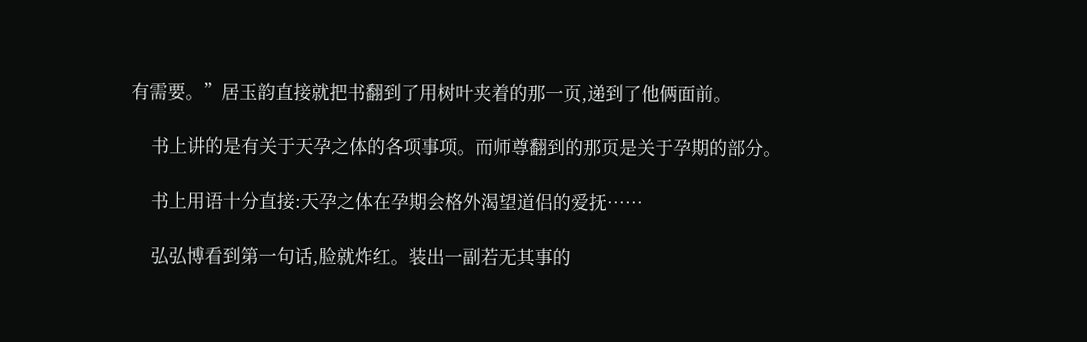有需要。”居玉韵直接就把书翻到了用树叶夹着的那一页,递到了他俩面前。

    书上讲的是有关于天孕之体的各项事项。而师尊翻到的那页是关于孕期的部分。

    书上用语十分直接:天孕之体在孕期会格外渴望道侣的爱抚……

    弘弘博看到第一句话,脸就炸红。装出一副若无其事的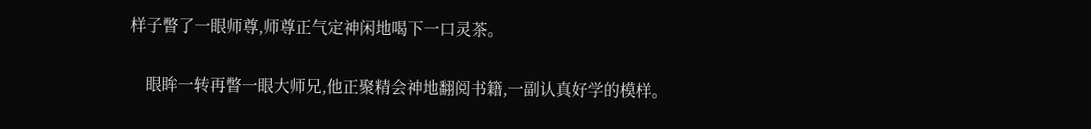样子瞥了一眼师尊,师尊正气定神闲地喝下一口灵茶。

    眼眸一转再瞥一眼大师兄,他正聚精会神地翻阅书籍,一副认真好学的模样。